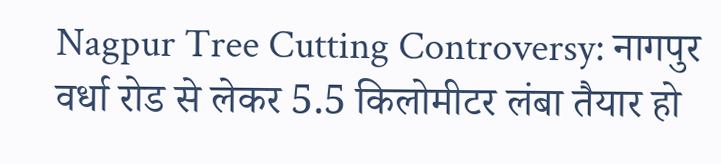Nagpur Tree Cutting Controversy: नागपुर वर्धा रोड से लेकर 5.5 किलोमीटर लंबा तैयार हो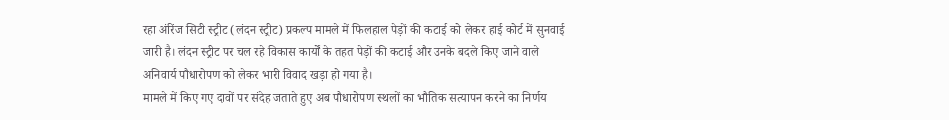रहा अंरिंज सिटी स्ट्रीट (लंदन स्ट्रीट) प्रकल्प मामले में फिलहाल पेड़ों की कटाई को लेकर हाई कोर्ट में सुनवाई जारी है। लंदन स्ट्रीट पर चल रहे विकास कार्यों के तहत पेड़ों की कटाई और उनके बदले किए जाने वाले अनिवार्य पौधारोपण को लेकर भारी विवाद खड़ा हो गया है।
मामले में किए गए दावों पर संदेह जताते हुए अब पौधारोपण स्थलों का भौतिक सत्यापन करने का निर्णय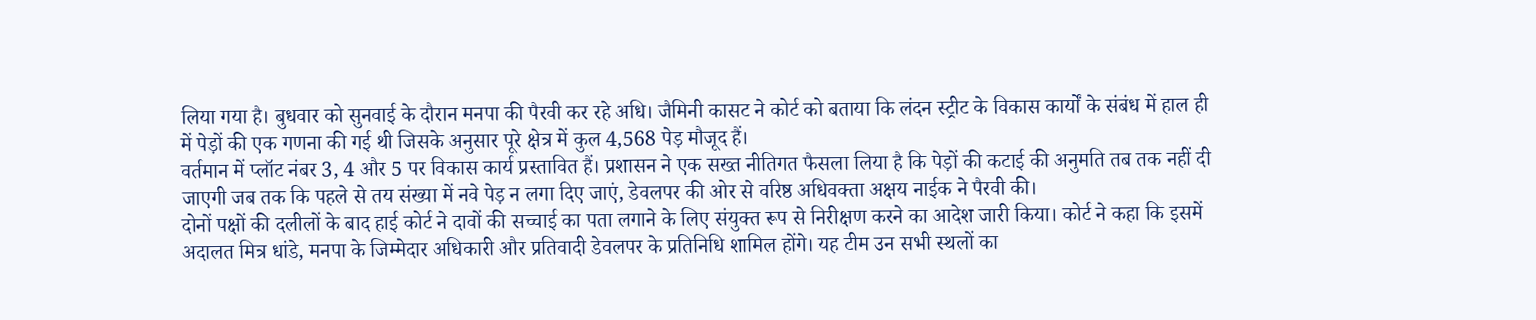लिया गया है। बुधवार को सुनवाई के दौरान मनपा की पैरवी कर रहे अधि। जैमिनी कासट ने कोर्ट को बताया कि लंदन स्ट्रीट के विकास कार्यों के संबंध में हाल ही में पेड़ों की एक गणना की गई थी जिसके अनुसार पूरे क्षेत्र में कुल 4,568 पेड़ मौजूद हैं।
वर्तमान में प्लॉट नंबर 3, 4 और 5 पर विकास कार्य प्रस्तावित हैं। प्रशासन ने एक सख्त नीतिगत फैसला लिया है कि पेड़ों की कटाई की अनुमति तब तक नहीं दी जाएगी जब तक कि पहले से तय संख्या में नवे पेड़ न लगा दिए जाएं, डेवलपर की ओर से वरिष्ठ अधिवक्ता अक्षय नाईक ने पैरवी की।
दोनों पक्षों की दलीलों के बाद हाई कोर्ट ने दावों की सच्चाई का पता लगाने के लिए संयुक्त रूप से निरीक्षण करने का आदेश जारी किया। कोर्ट ने कहा कि इसमें अदालत मित्र धांडे, मनपा के जिम्मेदार अधिकारी और प्रतिवादी डेवलपर के प्रतिनिधि शामिल होंगे। यह टीम उन सभी स्थलों का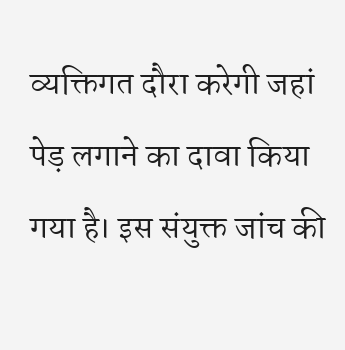व्यक्तिगत दौरा करेगी जहां पेड़ लगाने का दावा किया गया है। इस संयुक्त जांच की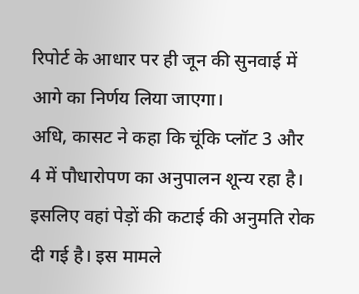रिपोर्ट के आधार पर ही जून की सुनवाई में आगे का निर्णय लिया जाएगा।
अधि, कासट ने कहा कि चूंकि प्लॉट 3 और 4 में पौधारोपण का अनुपालन शून्य रहा है। इसलिए वहां पेड़ों की कटाई की अनुमति रोक दी गई है। इस मामले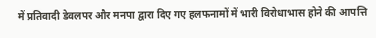में प्रतिवादी डेवलपर और मनपा द्वारा दिए गए हलफनामों में भारी विरोधाभास होने की आपत्ति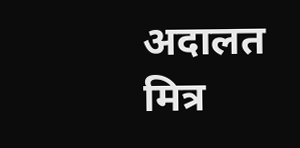अदालत मित्र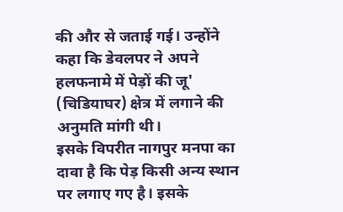की और से जताई गई। उन्होंने कहा कि डेवलपर ने अपने हलफनामे में पेड़ों की जू' (चिडियाघर) क्षेत्र में लगाने की अनुमति मांगी थी।
इसके विपरीत नागपुर मनपा का दावा है कि पेड़ किसी अन्य स्थान पर लगाए गए है। इसके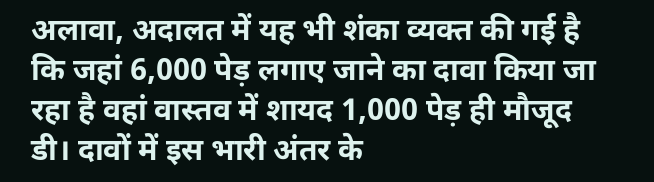अलावा, अदालत में यह भी शंका व्यक्त की गई है कि जहां 6,000 पेड़ लगाए जाने का दावा किया जा रहा है वहां वास्तव में शायद 1,000 पेड़ ही मौजूद डी। दावों में इस भारी अंतर के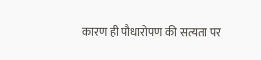कारण ही पौधारोपण की सत्यता पर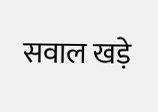सवाल खड़े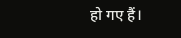हो गए हैं।